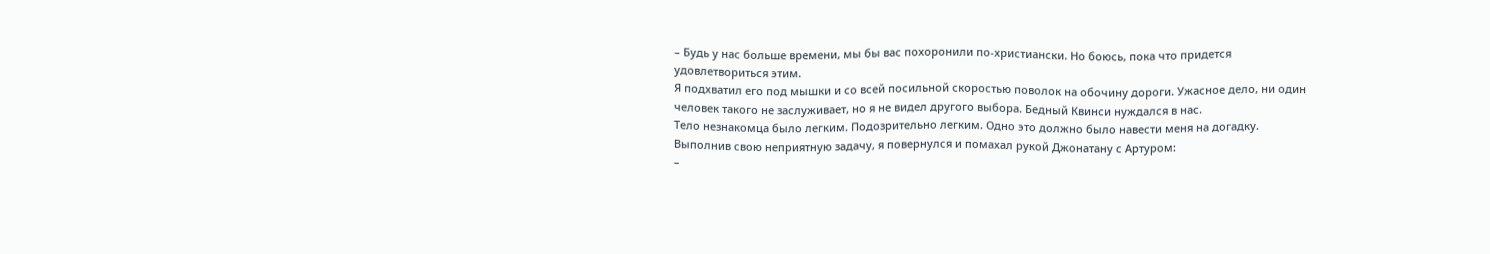– Будь у нас больше времени, мы бы вас похоронили по-христиански. Но боюсь, пока что придется удовлетвориться этим.
Я подхватил его под мышки и со всей посильной скоростью поволок на обочину дороги. Ужасное дело, ни один человек такого не заслуживает, но я не видел другого выбора. Бедный Квинси нуждался в нас.
Тело незнакомца было легким. Подозрительно легким. Одно это должно было навести меня на догадку.
Выполнив свою неприятную задачу, я повернулся и помахал рукой Джонатану с Артуром:
–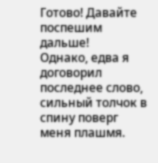Готово! Давайте поспешим дальше!
Однако, едва я договорил последнее слово, сильный толчок в спину поверг меня плашмя.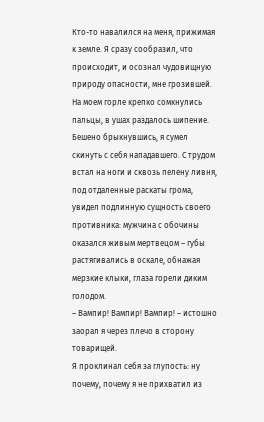Кто-то навалился на меня, прижимая к земле. Я сразу сообразил, что происходит, и осознал чудовищную природу опасности, мне грозившей. На моем горле крепко сомкнулись пальцы, в ушах раздалось шипение.
Бешено брыкнувшись, я сумел скинуть с себя нападавшего. С трудом встал на ноги и сквозь пелену ливня, под отдаленные раскаты грома, увидел подлинную сущность своего противника: мужчина с обочины оказался живым мертвецом – губы растягивались в оскале, обнажая мерзкие клыки, глаза горели диким голодом.
– Вампир! Вампир! Вампир! – истошно заорал я через плечо в сторону товарищей.
Я проклинал себя за глупость: ну почему, почему я не прихватил из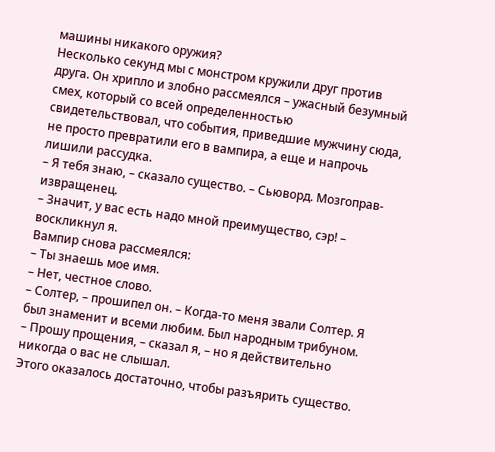машины никакого оружия?
Несколько секунд мы с монстром кружили друг против друга. Он хрипло и злобно рассмеялся – ужасный безумный смех, который со всей определенностью свидетельствовал, что события, приведшие мужчину сюда, не просто превратили его в вампира, а еще и напрочь лишили рассудка.
– Я тебя знаю, – сказало существо. – Сьюворд. Мозгоправ-извращенец.
– Значит, у вас есть надо мной преимущество, сэр! – воскликнул я.
Вампир снова рассмеялся:
– Ты знаешь мое имя.
– Нет, честное слово.
– Солтер, – прошипел он. – Когда-то меня звали Солтер. Я был знаменит и всеми любим. Был народным трибуном.
– Прошу прощения, – сказал я, – но я действительно никогда о вас не слышал.
Этого оказалось достаточно, чтобы разъярить существо.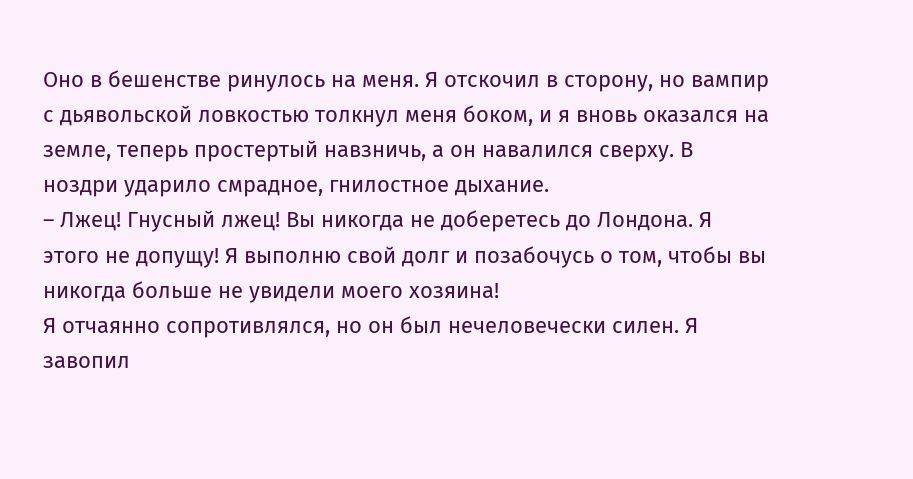Оно в бешенстве ринулось на меня. Я отскочил в сторону, но вампир с дьявольской ловкостью толкнул меня боком, и я вновь оказался на земле, теперь простертый навзничь, а он навалился сверху. В ноздри ударило смрадное, гнилостное дыхание.
– Лжец! Гнусный лжец! Вы никогда не доберетесь до Лондона. Я этого не допущу! Я выполню свой долг и позабочусь о том, чтобы вы никогда больше не увидели моего хозяина!
Я отчаянно сопротивлялся, но он был нечеловечески силен. Я завопил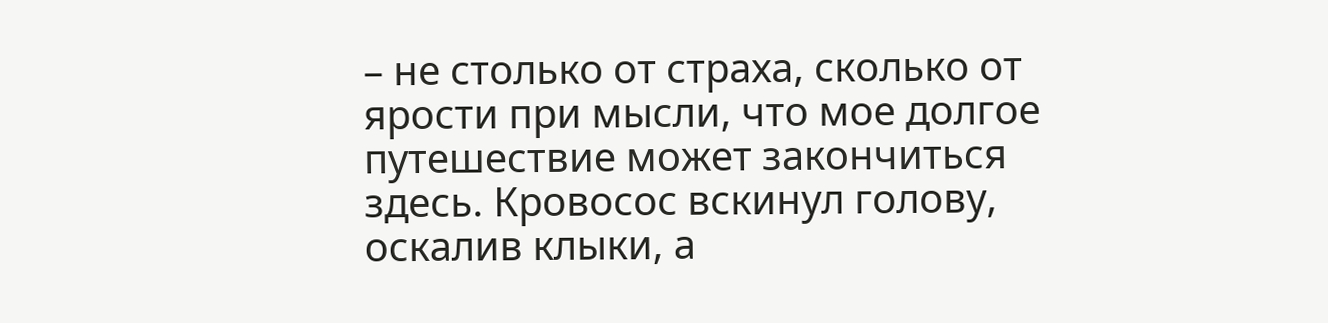– не столько от страха, сколько от ярости при мысли, что мое долгое путешествие может закончиться здесь. Кровосос вскинул голову, оскалив клыки, а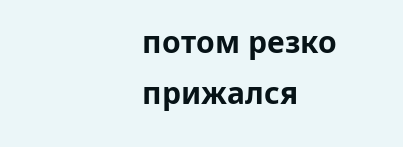потом резко прижался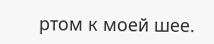ртом к моей шее.